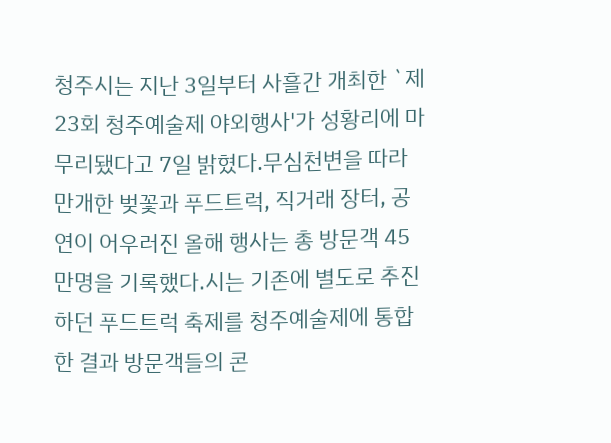청주시는 지난 3일부터 사흘간 개최한 `제23회 청주예술제 야외행사'가 성황리에 마무리됐다고 7일 밝혔다.무심천변을 따라 만개한 벚꽃과 푸드트럭, 직거래 장터, 공연이 어우러진 올해 행사는 총 방문객 45만명을 기록했다.시는 기존에 별도로 추진하던 푸드트럭 축제를 청주예술제에 통합한 결과 방문객들의 콘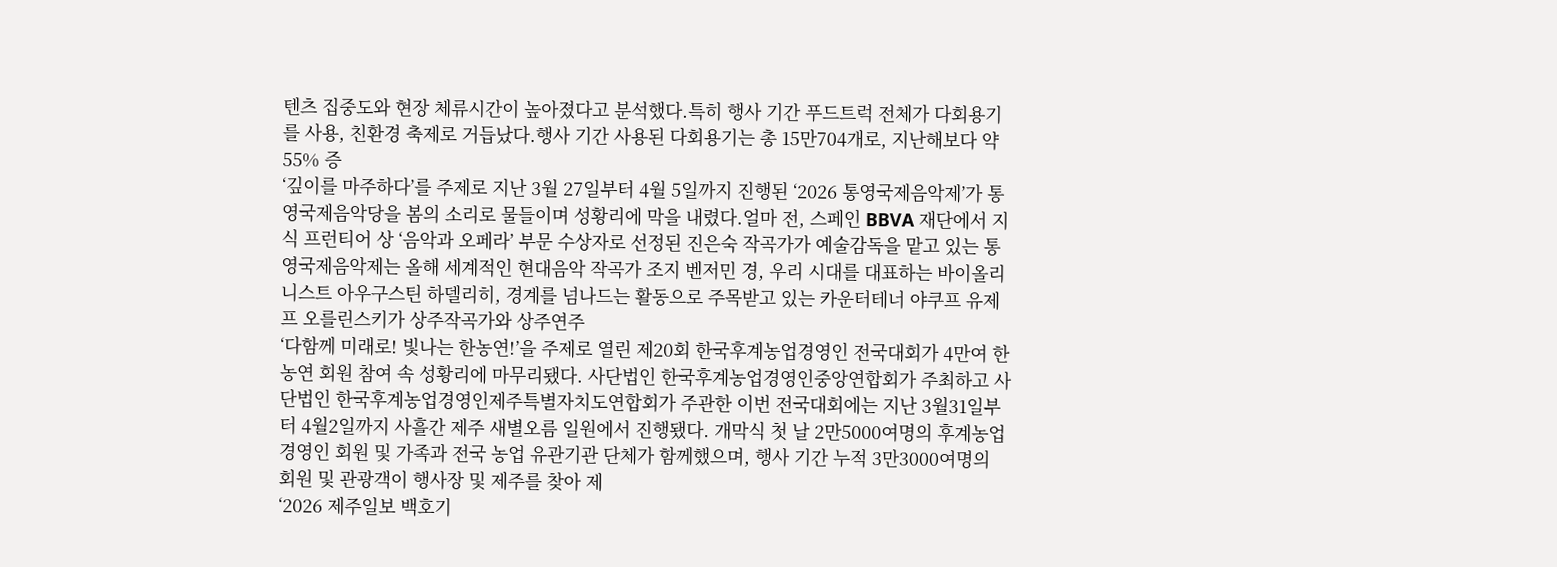텐츠 집중도와 현장 체류시간이 높아졌다고 분석했다.특히 행사 기간 푸드트럭 전체가 다회용기를 사용, 친환경 축제로 거듭났다.행사 기간 사용된 다회용기는 총 15만704개로, 지난해보다 약 55% 증
‘깊이를 마주하다’를 주제로 지난 3월 27일부터 4월 5일까지 진행된 ‘2026 통영국제음악제’가 통영국제음악당을 봄의 소리로 물들이며 성황리에 막을 내렸다.얼마 전, 스페인 BBVA 재단에서 지식 프런티어 상 ‘음악과 오페라’ 부문 수상자로 선정된 진은숙 작곡가가 예술감독을 맡고 있는 통영국제음악제는 올해 세계적인 현대음악 작곡가 조지 벤저민 경, 우리 시대를 대표하는 바이올리니스트 아우구스틴 하델리히, 경계를 넘나드는 활동으로 주목받고 있는 카운터테너 야쿠프 유제프 오를린스키가 상주작곡가와 상주연주
‘다함께 미래로! 빛나는 한농연!’을 주제로 열린 제20회 한국후계농업경영인 전국대회가 4만여 한농연 회원 참여 속 성황리에 마무리됐다. 사단법인 한국후계농업경영인중앙연합회가 주최하고 사단법인 한국후계농업경영인제주특별자치도연합회가 주관한 이번 전국대회에는 지난 3월31일부터 4월2일까지 사흘간 제주 새별오름 일원에서 진행됐다. 개막식 첫 날 2만5000여명의 후계농업경영인 회원 및 가족과 전국 농업 유관기관 단체가 함께했으며, 행사 기간 누적 3만3000여명의 회원 및 관광객이 행사장 및 제주를 찾아 제
‘2026 제주일보 백호기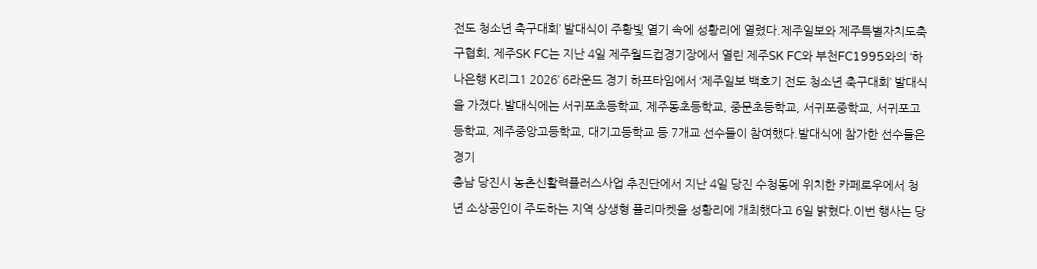전도 청소년 축구대회’ 발대식이 주황빛 열기 속에 성황리에 열렸다.제주일보와 제주특별자치도축구협회, 제주SK FC는 지난 4일 제주월드컵경기장에서 열린 제주SK FC와 부천FC1995와의 ‘하나은행 K리그1 2026’ 6라운드 경기 하프타임에서 ‘제주일보 백호기 전도 청소년 축구대회’ 발대식을 가졌다.발대식에는 서귀포초등학교, 제주동초등학교, 중문초등학교, 서귀포중학교, 서귀포고등학교, 제주중앙고등학교, 대기고등학교 등 7개교 선수들이 참여했다.발대식에 참가한 선수들은 경기
충남 당진시 농촌신활력플러스사업 추진단에서 지난 4일 당진 수청동에 위치한 카페로우에서 청년 소상공인이 주도하는 지역 상생형 플리마켓을 성황리에 개최했다고 6일 밝혔다.이번 행사는 당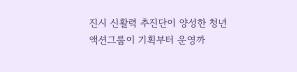진시 신활력 추진단이 양성한 청년 액션그룹이 기획부터 운영까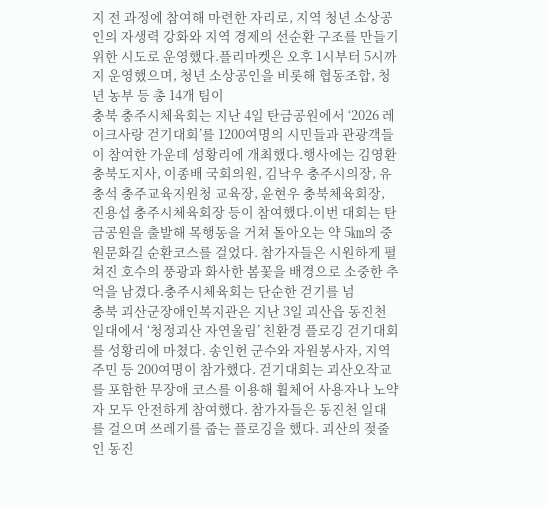지 전 과정에 참여해 마련한 자리로, 지역 청년 소상공인의 자생력 강화와 지역 경제의 선순환 구조를 만들기 위한 시도로 운영했다.플리마켓은 오후 1시부터 5시까지 운영했으며, 청년 소상공인을 비롯해 협동조합, 청년 농부 등 총 14개 팀이
충북 충주시체육회는 지난 4일 탄금공원에서 ‘2026 레이크사랑 걷기대회’를 1200여명의 시민들과 관광객들이 참여한 가운데 성황리에 개최했다.행사에는 김영환 충북도지사, 이종배 국회의원, 김낙우 충주시의장, 유충석 충주교육지원청 교육장, 윤현우 충북체육회장, 진용섭 충주시체육회장 등이 참여했다.이번 대회는 탄금공원을 출발해 목행동을 거쳐 돌아오는 약 5㎞의 중원문화길 순환코스를 걸었다. 참가자들은 시원하게 펼쳐진 호수의 풍광과 화사한 봄꽃을 배경으로 소중한 추억을 남겼다.충주시체육회는 단순한 걷기를 넘
충북 괴산군장애인복지관은 지난 3일 괴산읍 동진천 일대에서 ‘청정괴산 자연울림’ 친환경 플로깅 걷기대회를 성황리에 마쳤다. 송인헌 군수와 자원봉사자, 지역주민 등 200여명이 참가했다. 걷기대회는 괴산오작교를 포함한 무장애 코스를 이용해 휠체어 사용자나 노약자 모두 안전하게 참여했다. 참가자들은 동진천 일대를 걸으며 쓰레기를 줍는 플로깅을 했다. 괴산의 젖줄인 동진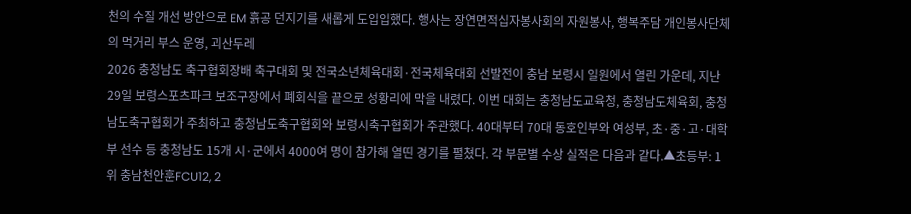천의 수질 개선 방안으로 EM 흙공 던지기를 새롭게 도입입했다. 행사는 장연면적십자봉사회의 자원봉사, 행복주담 개인봉사단체의 먹거리 부스 운영, 괴산두레
2026 충청남도 축구협회장배 축구대회 및 전국소년체육대회·전국체육대회 선발전이 충남 보령시 일원에서 열린 가운데, 지난 29일 보령스포츠파크 보조구장에서 폐회식을 끝으로 성황리에 막을 내렸다. 이번 대회는 충청남도교육청, 충청남도체육회, 충청남도축구협회가 주최하고 충청남도축구협회와 보령시축구협회가 주관했다. 40대부터 70대 동호인부와 여성부, 초·중·고·대학부 선수 등 충청남도 15개 시·군에서 4000여 명이 참가해 열띤 경기를 펼쳤다. 각 부문별 수상 실적은 다음과 같다.▲초등부: 1위 충남천안훈FCU12, 2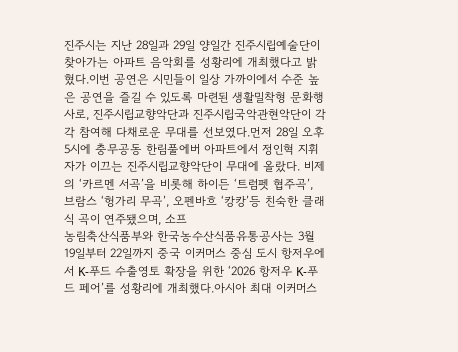진주시는 지난 28일과 29일 양일간 진주시립예술단이 찾아가는 아파트 음악회를 성황리에 개최했다고 밝혔다.이번 공연은 시민들이 일상 가까이에서 수준 높은 공연을 즐길 수 있도록 마련된 생활밀착형 문화행사로, 진주시립교향악단과 진주시립국악관현악단이 각각 참여해 다채로운 무대를 선보였다.먼저 28일 오후 5시에 충무공동 한림풀에버 아파트에서 정인혁 지휘자가 이끄는 진주시립교향악단이 무대에 올랐다. 비제의 ‘카르멘 서곡’을 비롯해 하이든 ‘트럼펫 협주곡’, 브람스 ‘헝가리 무곡’, 오펜바흐 ‘캉캉’등 친숙한 클래식 곡이 연주됐으며, 소프
농림축산식품부와 한국농수산식품유통공사는 3월 19일부터 22일까지 중국 이커머스 중심 도시 항저우에서 K-푸드 수출영토 확장을 위한 ‘2026 항저우 K-푸드 페어’를 성황리에 개최했다.아시아 최대 이커머스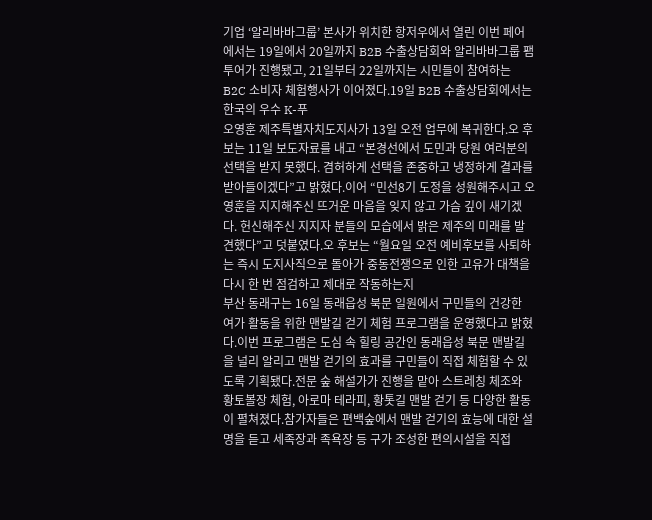기업 ‘알리바바그룹’ 본사가 위치한 항저우에서 열린 이번 페어에서는 19일에서 20일까지 B2B 수출상담회와 알리바바그룹 팸투어가 진행됐고, 21일부터 22일까지는 시민들이 참여하는 B2C 소비자 체험행사가 이어졌다.19일 B2B 수출상담회에서는 한국의 우수 K-푸
오영훈 제주특별자치도지사가 13일 오전 업무에 복귀한다.오 후보는 11일 보도자료를 내고 “본경선에서 도민과 당원 여러분의 선택을 받지 못했다. 겸허하게 선택을 존중하고 냉정하게 결과를 받아들이겠다”고 밝혔다.이어 “민선8기 도정을 성원해주시고 오영훈을 지지해주신 뜨거운 마음을 잊지 않고 가슴 깊이 새기겠다. 헌신해주신 지지자 분들의 모습에서 밝은 제주의 미래를 발견했다”고 덧붙였다.오 후보는 “월요일 오전 예비후보를 사퇴하는 즉시 도지사직으로 돌아가 중동전쟁으로 인한 고유가 대책을 다시 한 번 점검하고 제대로 작동하는지
부산 동래구는 16일 동래읍성 북문 일원에서 구민들의 건강한 여가 활동을 위한 맨발길 걷기 체험 프로그램을 운영했다고 밝혔다.이번 프로그램은 도심 속 힐링 공간인 동래읍성 북문 맨발길을 널리 알리고 맨발 걷기의 효과를 구민들이 직접 체험할 수 있도록 기획됐다.전문 숲 해설가가 진행을 맡아 스트레칭 체조와 황토볼장 체험, 아로마 테라피, 황톳길 맨발 걷기 등 다양한 활동이 펼쳐졌다.참가자들은 편백숲에서 맨발 걷기의 효능에 대한 설명을 듣고 세족장과 족욕장 등 구가 조성한 편의시설을 직접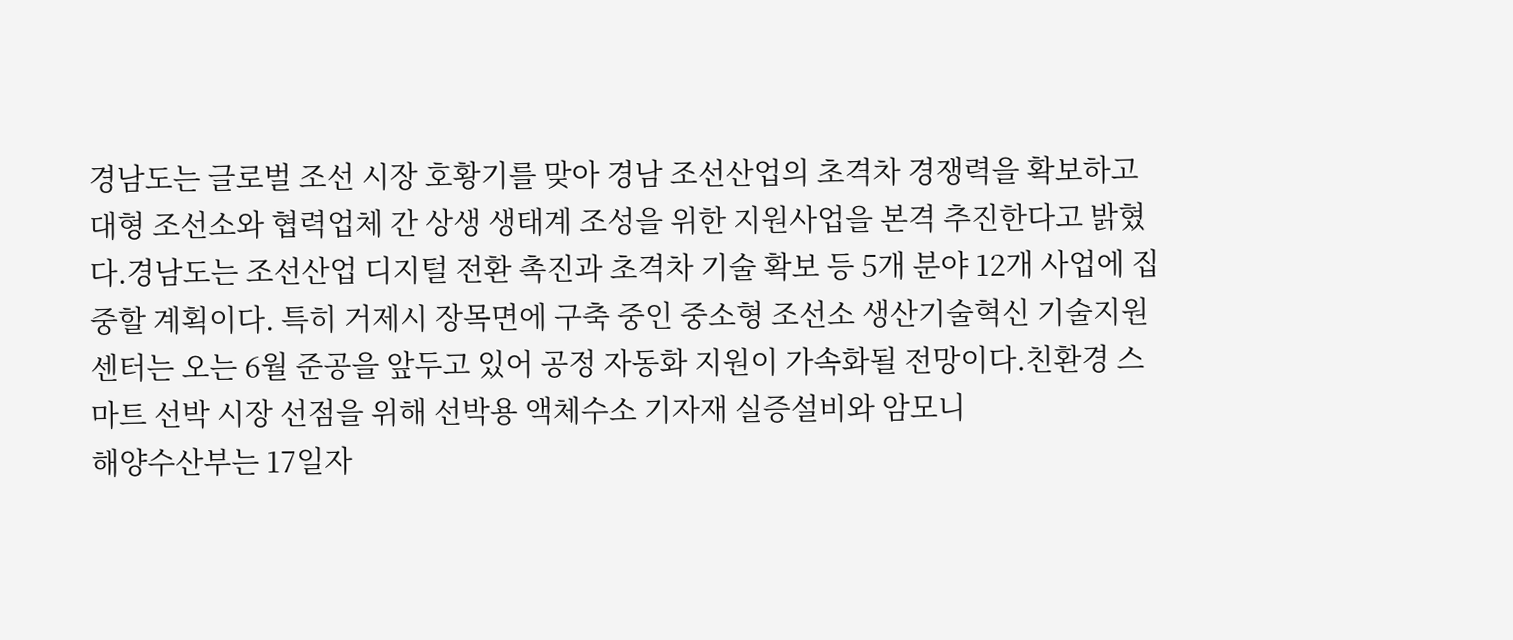경남도는 글로벌 조선 시장 호황기를 맞아 경남 조선산업의 초격차 경쟁력을 확보하고 대형 조선소와 협력업체 간 상생 생태계 조성을 위한 지원사업을 본격 추진한다고 밝혔다.경남도는 조선산업 디지털 전환 촉진과 초격차 기술 확보 등 5개 분야 12개 사업에 집중할 계획이다. 특히 거제시 장목면에 구축 중인 중소형 조선소 생산기술혁신 기술지원센터는 오는 6월 준공을 앞두고 있어 공정 자동화 지원이 가속화될 전망이다.친환경 스마트 선박 시장 선점을 위해 선박용 액체수소 기자재 실증설비와 암모니
해양수산부는 17일자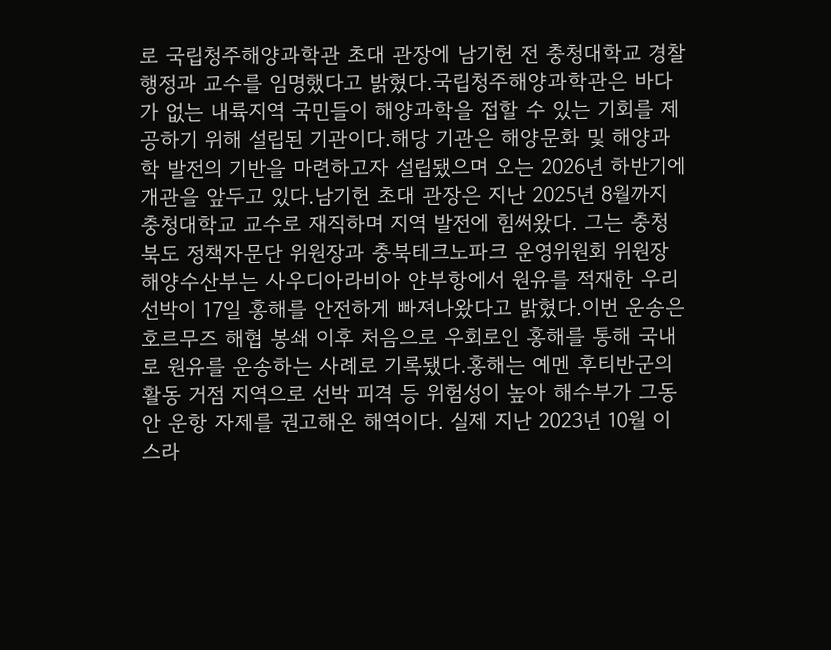로 국립청주해양과학관 초대 관장에 남기헌 전 충청대학교 경찰행정과 교수를 임명했다고 밝혔다.국립청주해양과학관은 바다가 없는 내륙지역 국민들이 해양과학을 접할 수 있는 기회를 제공하기 위해 설립된 기관이다.해당 기관은 해양문화 및 해양과학 발전의 기반을 마련하고자 설립됐으며 오는 2026년 하반기에 개관을 앞두고 있다.남기헌 초대 관장은 지난 2025년 8월까지 충청대학교 교수로 재직하며 지역 발전에 힘써왔다. 그는 충청북도 정책자문단 위원장과 충북테크노파크 운영위원회 위원장
해양수산부는 사우디아라비아 얀부항에서 원유를 적재한 우리 선박이 17일 홍해를 안전하게 빠져나왔다고 밝혔다.이번 운송은 호르무즈 해협 봉쇄 이후 처음으로 우회로인 홍해를 통해 국내로 원유를 운송하는 사례로 기록됐다.홍해는 예멘 후티반군의 활동 거점 지역으로 선박 피격 등 위험성이 높아 해수부가 그동안 운항 자제를 권고해온 해역이다. 실제 지난 2023년 10월 이스라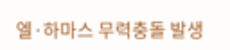엘·하마스 무력충돌 발생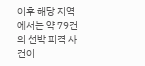이후 해당 지역에서는 약 79건의 선박 피격 사건이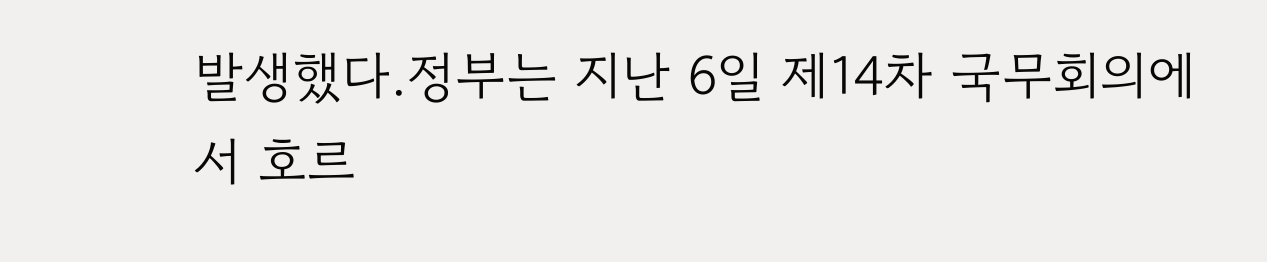발생했다.정부는 지난 6일 제14차 국무회의에서 호르